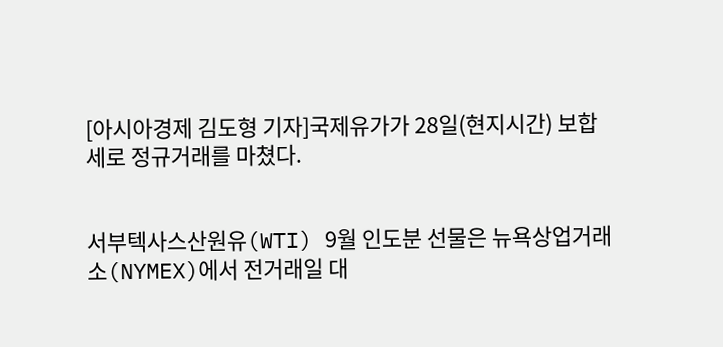[아시아경제 김도형 기자]국제유가가 28일(현지시간) 보합세로 정규거래를 마쳤다.


서부텍사스산원유(WTI) 9월 인도분 선물은 뉴욕상업거래소(NYMEX)에서 전거래일 대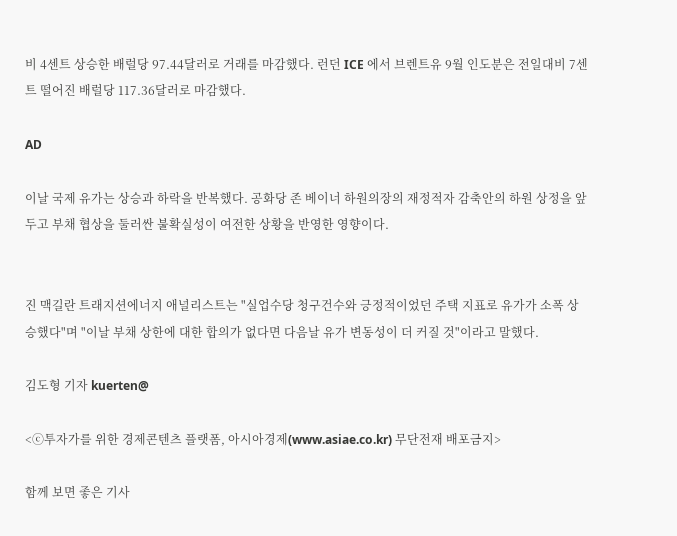비 4센트 상승한 배럴당 97.44달러로 거래를 마감했다. 런던 ICE 에서 브렌트유 9월 인도분은 전일대비 7센트 떨어진 배럴당 117.36달러로 마감했다.

AD

이날 국제 유가는 상승과 하락을 반복했다. 공화당 존 베이너 하원의장의 재정적자 감축안의 하원 상정을 앞두고 부채 협상을 둘러싼 불확실성이 여전한 상황을 반영한 영향이다.


진 맥길란 트래지션에너지 애널리스트는 "실업수당 청구건수와 긍정적이었던 주택 지표로 유가가 소폭 상승했다"며 "이날 부채 상한에 대한 합의가 없다면 다음날 유가 변동성이 더 커질 것"이라고 말했다.

김도형 기자 kuerten@

<ⓒ투자가를 위한 경제콘텐츠 플랫폼, 아시아경제(www.asiae.co.kr) 무단전재 배포금지>

함께 보면 좋은 기사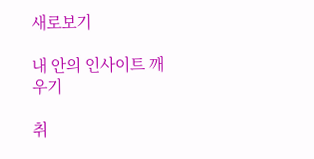새로보기

내 안의 인사이트 깨우기

취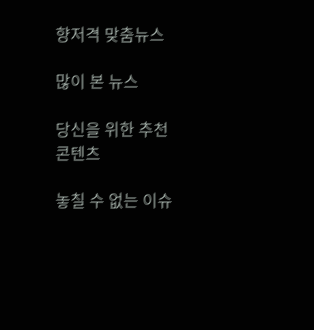향저격 맞춤뉴스

많이 본 뉴스

당신을 위한 추천 콘텐츠

놓칠 수 없는 이슈